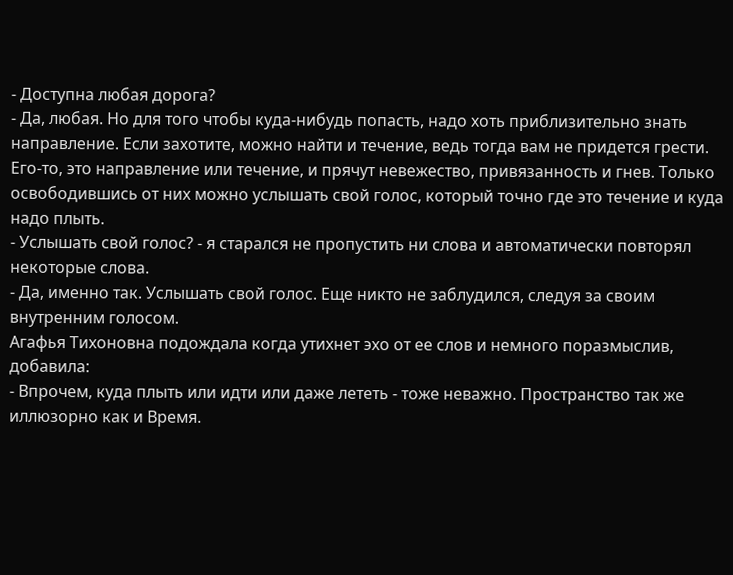- Доступна любая дорога?
- Да, любая. Но для того чтобы куда-нибудь попасть, надо хоть приблизительно знать направление. Если захотите, можно найти и течение, ведь тогда вам не придется грести. Его-то, это направление или течение, и прячут невежество, привязанность и гнев. Только освободившись от них можно услышать свой голос, который точно где это течение и куда надо плыть.
- Услышать свой голос? - я старался не пропустить ни слова и автоматически повторял некоторые слова.
- Да, именно так. Услышать свой голос. Еще никто не заблудился, следуя за своим внутренним голосом.
Агафья Тихоновна подождала когда утихнет эхо от ее слов и немного поразмыслив, добавила:
- Впрочем, куда плыть или идти или даже лететь - тоже неважно. Пространство так же иллюзорно как и Время.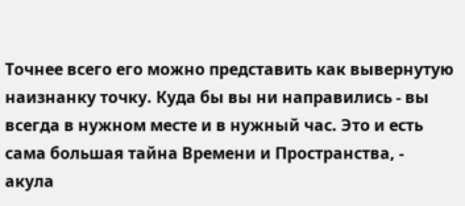Точнее всего его можно представить как вывернутую наизнанку точку. Куда бы вы ни направились - вы всегда в нужном месте и в нужный час. Это и есть сама большая тайна Времени и Пространства, - акула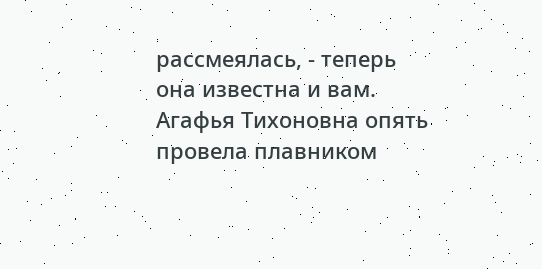рассмеялась, - теперь она известна и вам.
Агафья Тихоновна опять провела плавником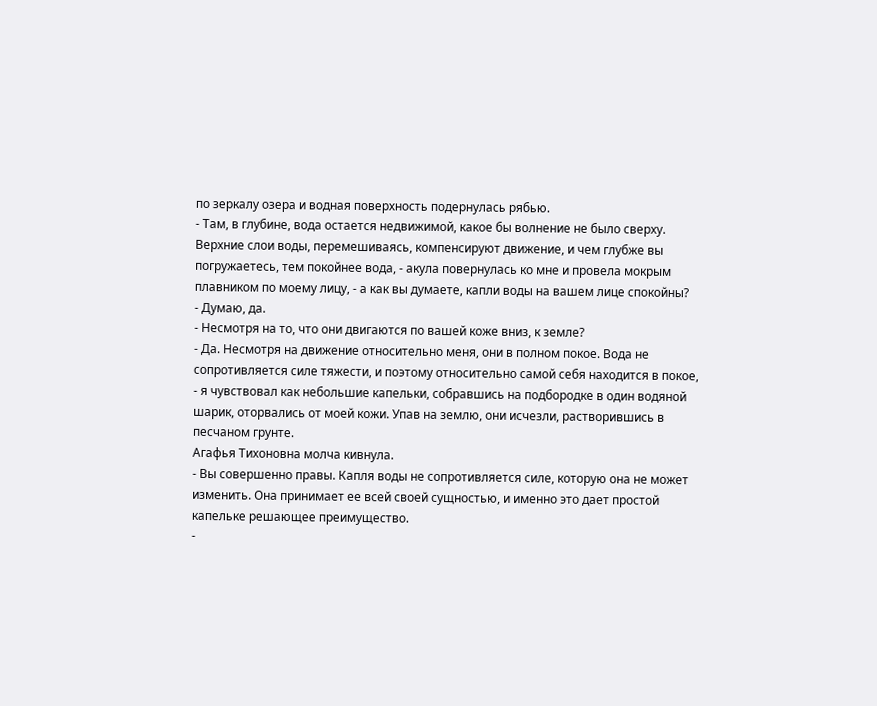по зеркалу озера и водная поверхность подернулась рябью.
- Там, в глубине, вода остается недвижимой, какое бы волнение не было сверху. Верхние слои воды, перемешиваясь, компенсируют движение, и чем глубже вы погружаетесь, тем покойнее вода, - акула повернулась ко мне и провела мокрым плавником по моему лицу, - а как вы думаете, капли воды на вашем лице спокойны?
- Думаю, да.
- Несмотря на то, что они двигаются по вашей коже вниз, к земле?
- Да. Несмотря на движение относительно меня, они в полном покое. Вода не сопротивляется силе тяжести, и поэтому относительно самой себя находится в покое, - я чувствовал как небольшие капельки, собравшись на подбородке в один водяной шарик, оторвались от моей кожи. Упав на землю, они исчезли, растворившись в песчаном грунте.
Агафья Тихоновна молча кивнула.
- Вы совершенно правы. Капля воды не сопротивляется силе, которую она не может изменить. Она принимает ее всей своей сущностью, и именно это дает простой капельке решающее преимущество.
-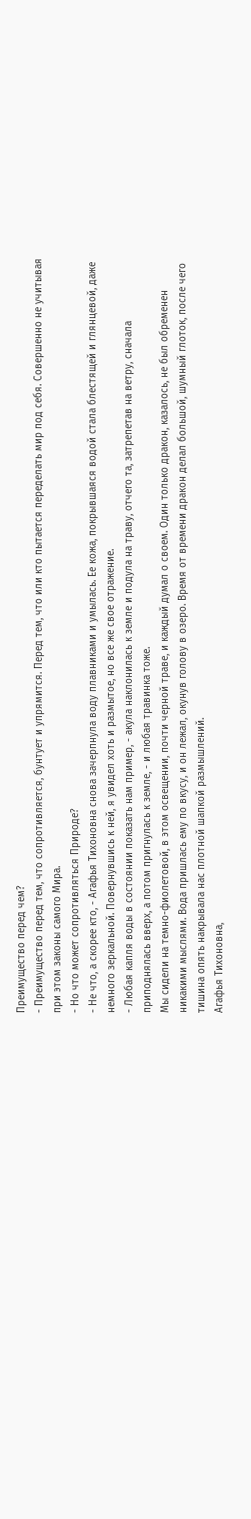Преимущество перед чем?
- Преимущество перед тем, что сопротивляется, бунтует и упрямится. Перед тем, что или кто пытается переделать мир под себя. Совершенно не учитывая при этом законы самого Мира.
- Но что может сопротивляться Природе?
- Не что, а скорее кто, - Агафья Тихоновна снова зачерпнула воду плавниками и умылась. Ее кожа, покрывшаяся водой стала блестящей и глянцевой, даже немного зеркальной. Повернувшись к ней, я увидел хоть и размытое, но все же свое отражение.
- Любая капля воды в состоянии показать нам пример, - акула наклонилась к земле и подула на траву, отчего та, затрепетав на ветру, сначала приподнялась вверх, а потом пригнулась к земле, - и любая травинка тоже.
Мы сидели на темно-фиолетовой, в этом освещении, почти черной траве, и каждый думал о своем. Один только дракон, казалось, не был обременен никакими мыслями. Вода пришлась ему по вкусу, и он лежал, окунув голову в озеро. Время от времени дракон делал большой, шумный глоток, после чего тишина опять накрывала нас плотной шапкой размышлений.
Агафья Тихоновна,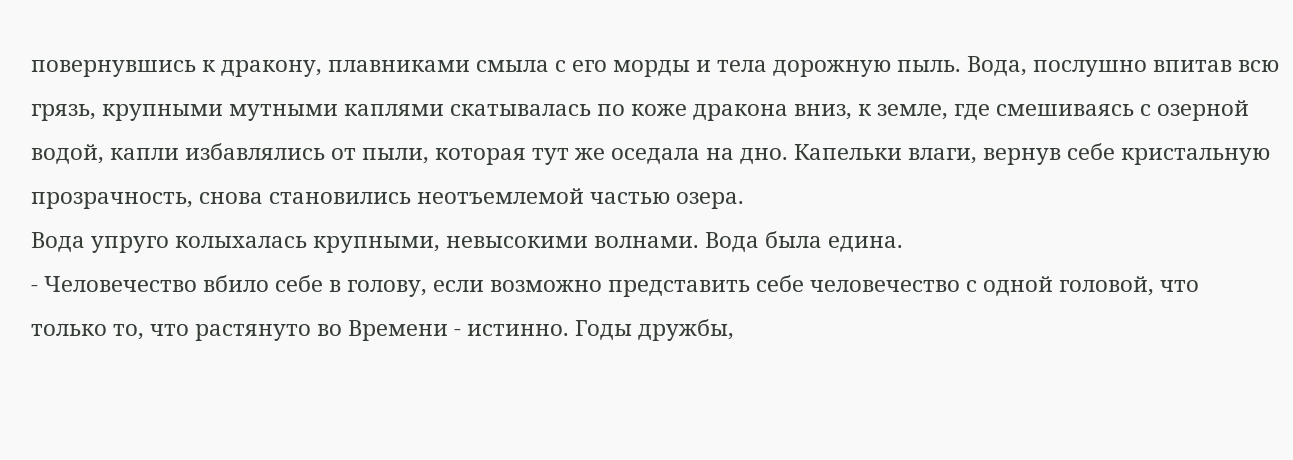повернувшись к дракону, плавниками смыла с его морды и тела дорожную пыль. Вода, послушно впитав всю грязь, крупными мутными каплями скатывалась по коже дракона вниз, к земле, где смешиваясь с озерной водой, капли избавлялись от пыли, которая тут же оседала на дно. Капельки влаги, вернув себе кристальную прозрачность, снова становились неотъемлемой частью озера.
Вода упруго колыхалась крупными, невысокими волнами. Вода была едина.
- Человечество вбило себе в голову, если возможно представить себе человечество с одной головой, что только то, что растянуто во Времени - истинно. Годы дружбы,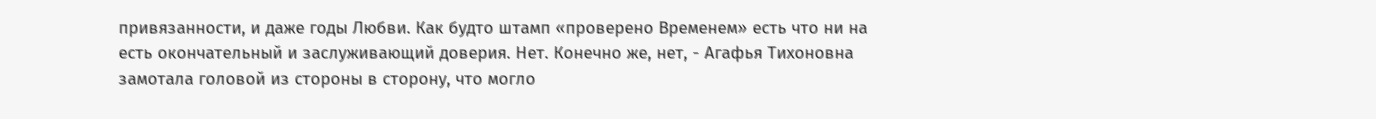привязанности, и даже годы Любви. Как будто штамп «проверено Временем» есть что ни на есть окончательный и заслуживающий доверия. Нет. Конечно же, нет, - Агафья Тихоновна замотала головой из стороны в сторону, что могло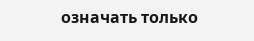означать только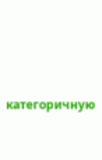категоричную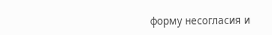форму несогласия и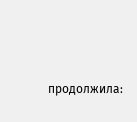продолжила: